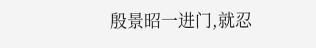殷景昭一进门,就忍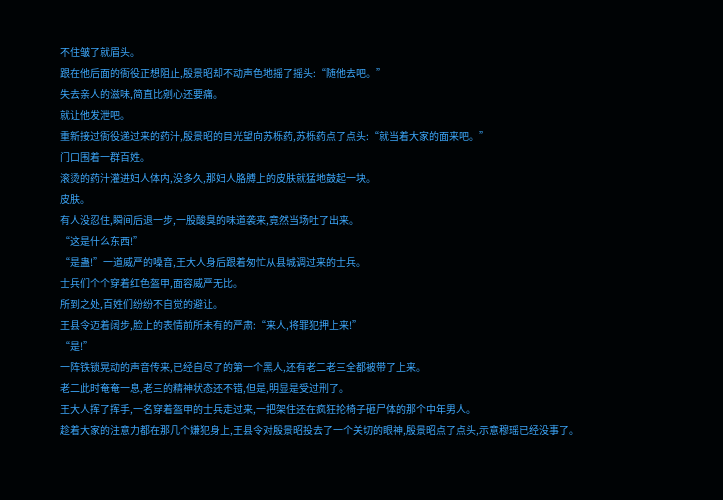不住皱了就眉头。
跟在他后面的衙役正想阻止,殷景昭却不动声色地摇了摇头:“随他去吧。”
失去亲人的滋味,简直比剜心还要痛。
就让他发泄吧。
重新接过衙役递过来的药汁,殷景昭的目光望向苏栎药,苏栎药点了点头:“就当着大家的面来吧。”
门口围着一群百姓。
滚烫的药汁灌进妇人体内,没多久,那妇人胳膊上的皮肤就猛地鼓起一块。
皮肤。
有人没忍住,瞬间后退一步,一股酸臭的味道袭来,竟然当场吐了出来。
“这是什么东西!”
“是蛊!”一道威严的嗓音,王大人身后跟着匆忙从县城调过来的士兵。
士兵们个个穿着红色盔甲,面容威严无比。
所到之处,百姓们纷纷不自觉的避让。
王县令迈着阔步,脸上的表情前所未有的严肃:“来人,将罪犯押上来!”
“是!”
一阵铁锁晃动的声音传来,已经自尽了的第一个黑人,还有老二老三全都被带了上来。
老二此时奄奄一息,老三的精神状态还不错,但是,明显是受过刑了。
王大人挥了挥手,一名穿着盔甲的士兵走过来,一把架住还在疯狂抡椅子砸尸体的那个中年男人。
趁着大家的注意力都在那几个嫌犯身上,王县令对殷景昭投去了一个关切的眼神,殷景昭点了点头,示意穆瑶已经没事了。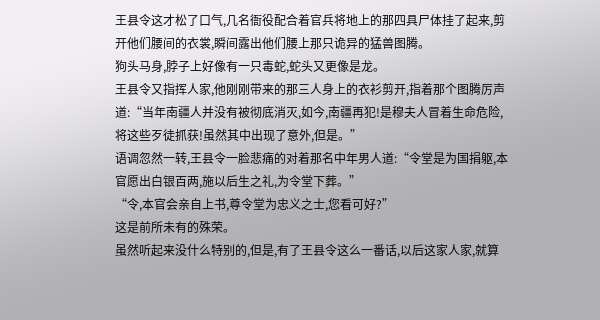王县令这才松了口气,几名衙役配合着官兵将地上的那四具尸体挂了起来,剪开他们腰间的衣裳,瞬间露出他们腰上那只诡异的猛兽图腾。
狗头马身,脖子上好像有一只毒蛇,蛇头又更像是龙。
王县令又指挥人家,他刚刚带来的那三人身上的衣衫剪开,指着那个图腾厉声道:“当年南疆人并没有被彻底消灭,如今,南疆再犯!是穆夫人冒着生命危险,将这些歹徒抓获!虽然其中出现了意外,但是。”
语调忽然一转,王县令一脸悲痛的对着那名中年男人道:“令堂是为国捐躯,本官愿出白银百两,施以后生之礼,为令堂下葬。”
“令,本官会亲自上书,尊令堂为忠义之士,您看可好?”
这是前所未有的殊荣。
虽然听起来没什么特别的,但是,有了王县令这么一番话,以后这家人家,就算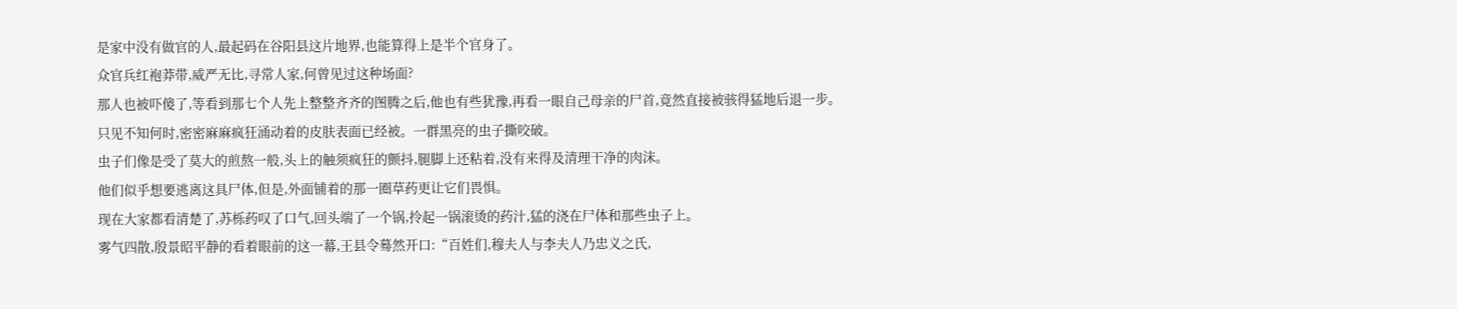是家中没有做官的人,最起码在谷阳县这片地界,也能算得上是半个官身了。
众官兵红袍莽带,威严无比,寻常人家,何曾见过这种场面?
那人也被吓傻了,等看到那七个人先上整整齐齐的图腾之后,他也有些犹豫,再看一眼自己母亲的尸首,竟然直接被骇得猛地后退一步。
只见不知何时,密密麻麻疯狂涌动着的皮肤表面已经被。一群黑亮的虫子撕咬破。
虫子们像是受了莫大的煎熬一般,头上的触须疯狂的颤抖,腿脚上还粘着,没有来得及清理干净的肉沫。
他们似乎想要逃离这具尸体,但是,外面铺着的那一圈草药更让它们畏惧。
现在大家都看清楚了,苏栎药叹了口气,回头端了一个锅,拎起一锅滚烫的药汁,猛的浇在尸体和那些虫子上。
雾气四散,殷景昭平静的看着眼前的这一幕,王县令蓦然开口:“百姓们,穆夫人与李夫人乃忠义之氏,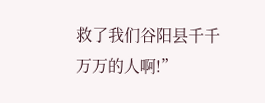救了我们谷阳县千千万万的人啊!”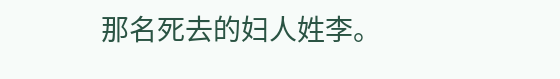那名死去的妇人姓李。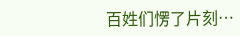百姓们愣了片刻…